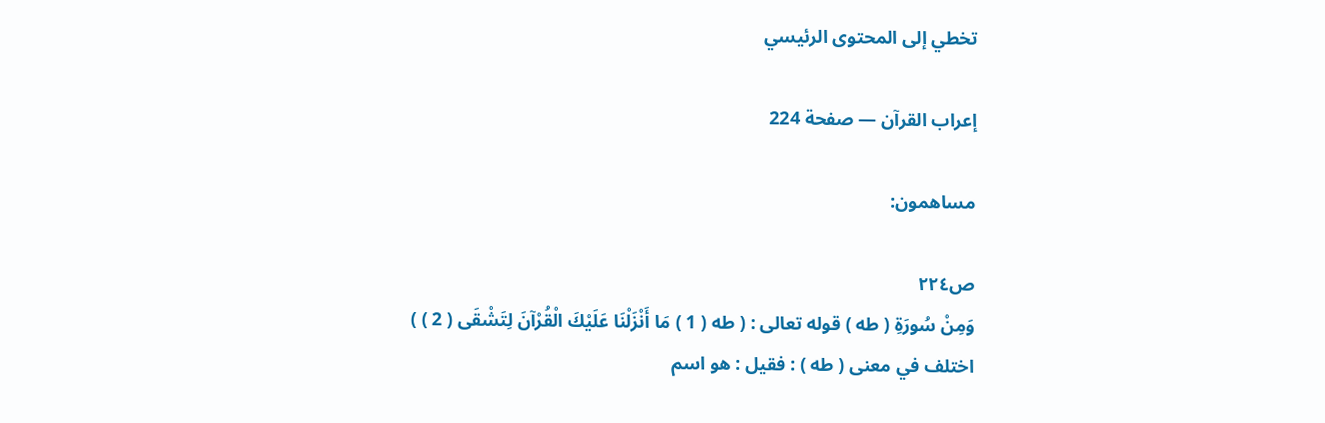تخطي إلى المحتوى الرئيسي

إعراب القرآن — صفحة 224

مساهمون:

ص٢٢٤
وَمِنْ سُورَةِ ( طه ) قوله تعالى : ( طه ( 1 ) مَا أَنْزَلْنَا عَلَيْكَ الْقُرْآنَ لِتَشْقَى ( 2 ) ) اختلف في معنى ( طه ) : فقيل : هو اسم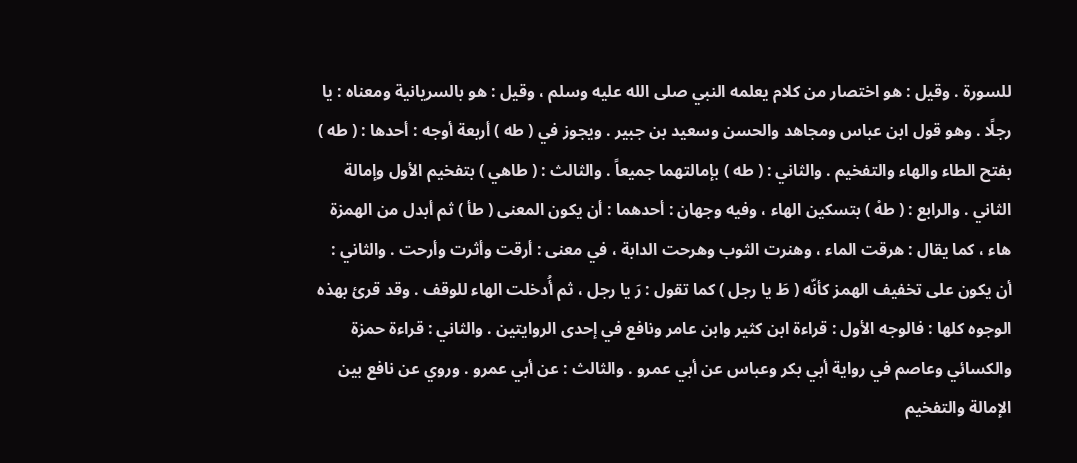للسورة . وقيل : هو اختصار من كلام يعلمه النبي صلى الله عليه وسلم ، وقيل : هو بالسريانية ومعناه : يا رجلًا . وهو قول ابن عباس ومجاهد والحسن وسعيد بن جبير . ويجوز في ( طه ) أربعة أوجه : أحدها : ( طه ) بفتح الطاء والهاء والتفخيم . والثاني : ( طه ) بإمالتهما جميعاً . والثالث : ( طاهي ) بتفخيم الأول وإمالة الثاني . والرابع : ( طهْ ) بتسكين الهاء ، وفيه وجهان : أحدهما : أن يكون المعنى ( طأ ) ثم أبدل من الهمزة هاء ، كما يقال : هرقت الماء ، وهنرت الثوب وهرحت الدابة ، في معنى : أرقت وأثرت وأرحت . والثاني : أن يكون على تخفيف الهمز كأنّه ( طَ يا رجل ) كما تقول : رَ يا رجل ، ثم أُدخلت الهاء للوقف . وقد قرئ بهذه الوجوه كلها : فالوجه الأول : قراءة ابن كثير وابن عامر ونافع في إحدى الروايتين . والثاني : قراءة حمزة والكسائي وعاصم في رواية أبي بكر وعباس عن أبي عمرو . والثالث : عن أبي عمرو . وروي عن نافع بين الإمالة والتفخيم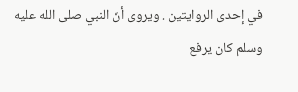في إحدى الروايتين . ويروى أنّ النبي صلى الله عليه وسلم كان يرفع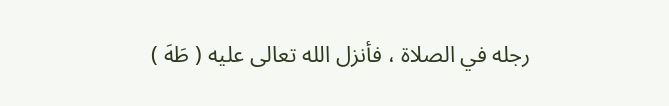رجله في الصلاة ، فأنزل الله تعالى عليه ( طَهَ )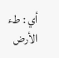أي : طء الأرض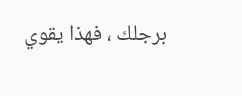برجلك ، فهذا يقوي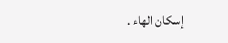إسكان الهاء .